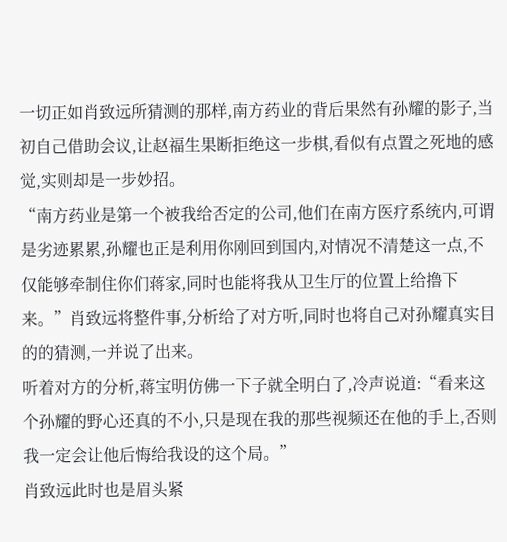一切正如肖致远所猜测的那样,南方药业的背后果然有孙耀的影子,当初自己借助会议,让赵福生果断拒绝这一步棋,看似有点置之死地的感觉,实则却是一步妙招。
“南方药业是第一个被我给否定的公司,他们在南方医疗系统内,可谓是劣迹累累,孙耀也正是利用你刚回到国内,对情况不清楚这一点,不仅能够牵制住你们蒋家,同时也能将我从卫生厅的位置上给撸下来。”肖致远将整件事,分析给了对方听,同时也将自己对孙耀真实目的的猜测,一并说了出来。
听着对方的分析,蒋宝明仿佛一下子就全明白了,冷声说道:“看来这个孙耀的野心还真的不小,只是现在我的那些视频还在他的手上,否则我一定会让他后悔给我设的这个局。”
肖致远此时也是眉头紧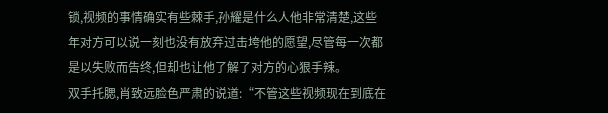锁,视频的事情确实有些棘手,孙耀是什么人他非常清楚,这些年对方可以说一刻也没有放弃过击垮他的愿望,尽管每一次都是以失败而告终,但却也让他了解了对方的心狠手辣。
双手托腮,肖致远脸色严肃的说道:“不管这些视频现在到底在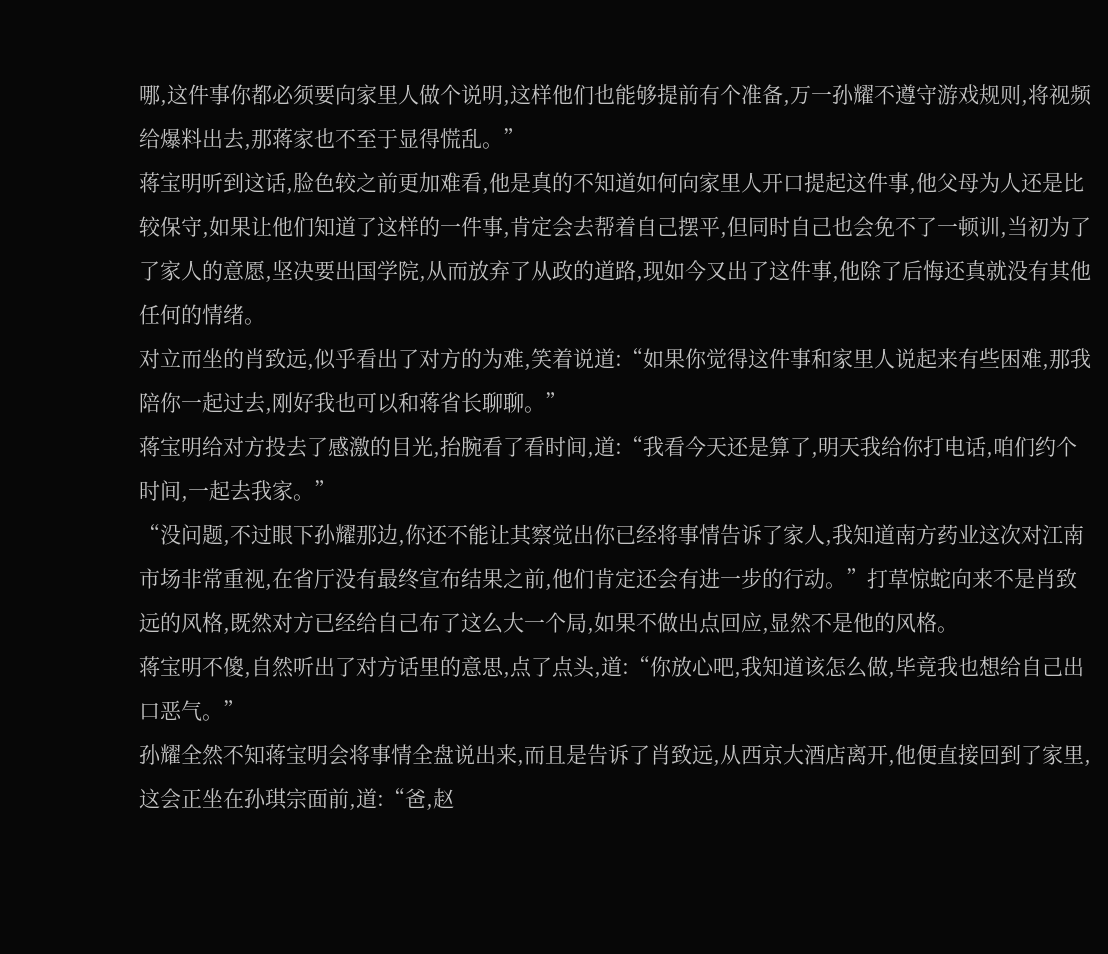哪,这件事你都必须要向家里人做个说明,这样他们也能够提前有个准备,万一孙耀不遵守游戏规则,将视频给爆料出去,那蒋家也不至于显得慌乱。”
蒋宝明听到这话,脸色较之前更加难看,他是真的不知道如何向家里人开口提起这件事,他父母为人还是比较保守,如果让他们知道了这样的一件事,肯定会去帮着自己摆平,但同时自己也会免不了一顿训,当初为了了家人的意愿,坚决要出国学院,从而放弃了从政的道路,现如今又出了这件事,他除了后悔还真就没有其他任何的情绪。
对立而坐的肖致远,似乎看出了对方的为难,笑着说道:“如果你觉得这件事和家里人说起来有些困难,那我陪你一起过去,刚好我也可以和蒋省长聊聊。”
蒋宝明给对方投去了感激的目光,抬腕看了看时间,道:“我看今天还是算了,明天我给你打电话,咱们约个时间,一起去我家。”
“没问题,不过眼下孙耀那边,你还不能让其察觉出你已经将事情告诉了家人,我知道南方药业这次对江南市场非常重视,在省厅没有最终宣布结果之前,他们肯定还会有进一步的行动。”打草惊蛇向来不是肖致远的风格,既然对方已经给自己布了这么大一个局,如果不做出点回应,显然不是他的风格。
蒋宝明不傻,自然听出了对方话里的意思,点了点头,道:“你放心吧,我知道该怎么做,毕竟我也想给自己出口恶气。”
孙耀全然不知蒋宝明会将事情全盘说出来,而且是告诉了肖致远,从西京大酒店离开,他便直接回到了家里,这会正坐在孙琪宗面前,道:“爸,赵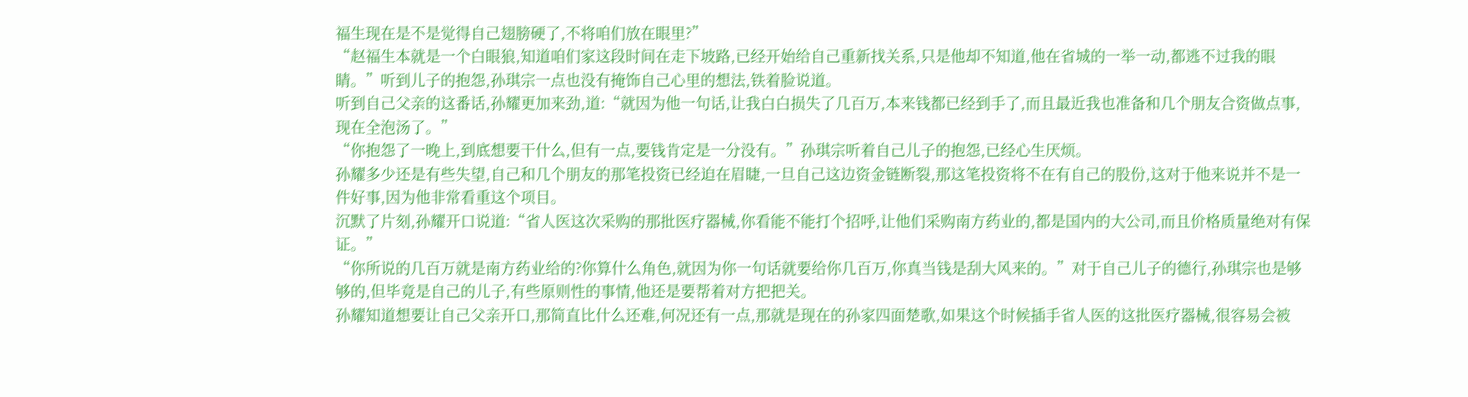福生现在是不是觉得自己翅膀硬了,不将咱们放在眼里?”
“赵福生本就是一个白眼狼,知道咱们家这段时间在走下坡路,已经开始给自己重新找关系,只是他却不知道,他在省城的一举一动,都逃不过我的眼睛。”听到儿子的抱怨,孙琪宗一点也没有掩饰自己心里的想法,铁着脸说道。
听到自己父亲的这番话,孙耀更加来劲,道:“就因为他一句话,让我白白损失了几百万,本来钱都已经到手了,而且最近我也准备和几个朋友合资做点事,现在全泡汤了。”
“你抱怨了一晚上,到底想要干什么,但有一点,要钱肯定是一分没有。”孙琪宗听着自己儿子的抱怨,已经心生厌烦。
孙耀多少还是有些失望,自己和几个朋友的那笔投资已经迫在眉睫,一旦自己这边资金链断裂,那这笔投资将不在有自己的股份,这对于他来说并不是一件好事,因为他非常看重这个项目。
沉默了片刻,孙耀开口说道:“省人医这次采购的那批医疗器械,你看能不能打个招呼,让他们采购南方药业的,都是国内的大公司,而且价格质量绝对有保证。”
“你所说的几百万就是南方药业给的?你算什么角色,就因为你一句话就要给你几百万,你真当钱是刮大风来的。”对于自己儿子的德行,孙琪宗也是够够的,但毕竟是自己的儿子,有些原则性的事情,他还是要帮着对方把把关。
孙耀知道想要让自己父亲开口,那简直比什么还难,何况还有一点,那就是现在的孙家四面楚歌,如果这个时候插手省人医的这批医疗器械,很容易会被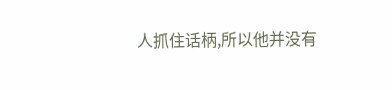人抓住话柄,所以他并没有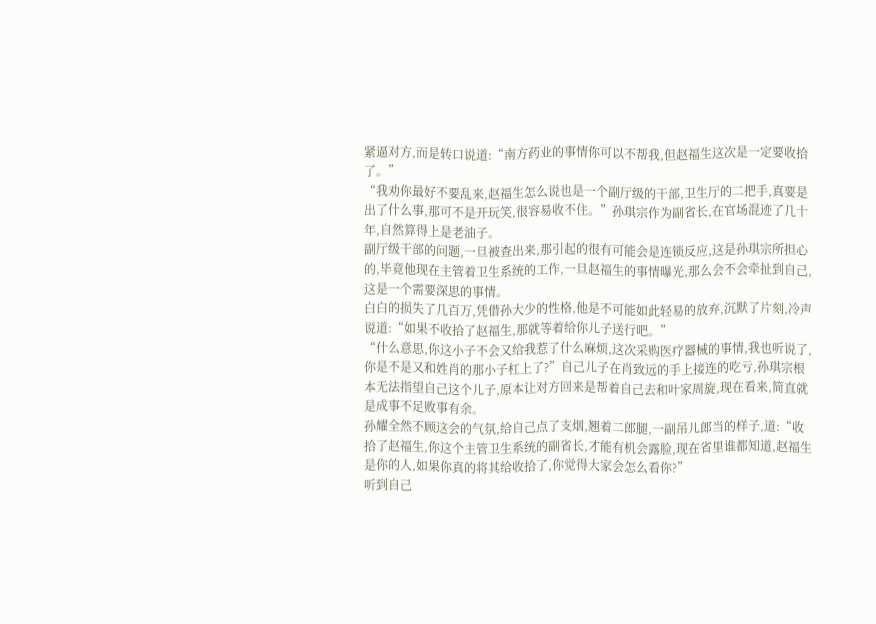紧逼对方,而是转口说道:“南方药业的事情你可以不帮我,但赵福生这次是一定要收拾了。”
“我劝你最好不要乱来,赵福生怎么说也是一个副厅级的干部,卫生厅的二把手,真要是出了什么事,那可不是开玩笑,很容易收不住。”孙琪宗作为副省长,在官场混迹了几十年,自然算得上是老油子。
副厅级干部的问题,一旦被查出来,那引起的很有可能会是连锁反应,这是孙琪宗所担心的,毕竟他现在主管着卫生系统的工作,一旦赵福生的事情曝光,那么会不会牵扯到自己,这是一个需要深思的事情。
白白的损失了几百万,凭借孙大少的性格,他是不可能如此轻易的放弃,沉默了片刻,冷声说道:“如果不收拾了赵福生,那就等着给你儿子送行吧。”
“什么意思,你这小子不会又给我惹了什么麻烦,这次采购医疗器械的事情,我也听说了,你是不是又和姓肖的那小子杠上了?”自己儿子在肖致远的手上接连的吃亏,孙琪宗根本无法指望自己这个儿子,原本让对方回来是帮着自己去和叶家周旋,现在看来,简直就是成事不足败事有余。
孙耀全然不顾这会的气氛,给自己点了支烟,翘着二郎腿,一副吊儿郎当的样子,道:“收拾了赵福生,你这个主管卫生系统的副省长,才能有机会露脸,现在省里谁都知道,赵福生是你的人,如果你真的将其给收拾了,你觉得大家会怎么看你?”
听到自己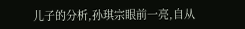儿子的分析,孙琪宗眼前一亮,自从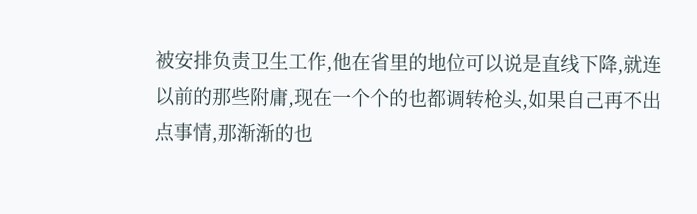被安排负责卫生工作,他在省里的地位可以说是直线下降,就连以前的那些附庸,现在一个个的也都调转枪头,如果自己再不出点事情,那渐渐的也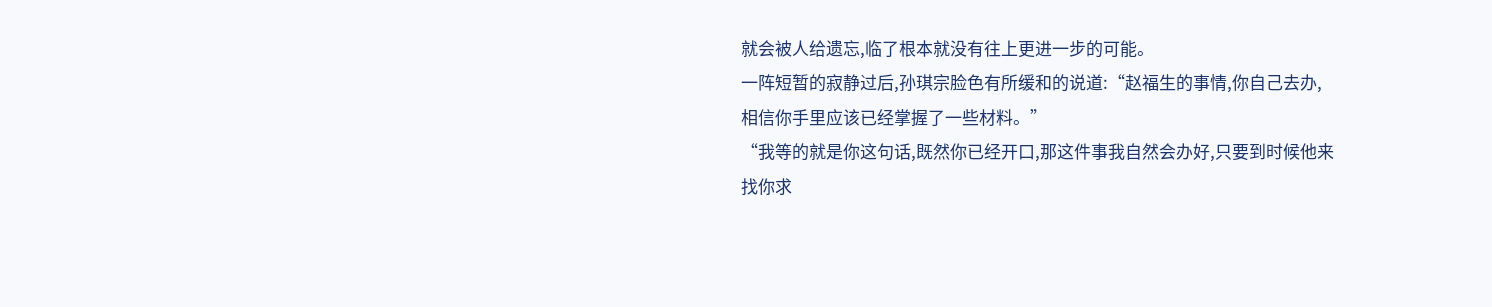就会被人给遗忘,临了根本就没有往上更进一步的可能。
一阵短暂的寂静过后,孙琪宗脸色有所缓和的说道:“赵福生的事情,你自己去办,相信你手里应该已经掌握了一些材料。”
“我等的就是你这句话,既然你已经开口,那这件事我自然会办好,只要到时候他来找你求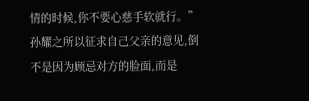情的时候,你不要心慈手软就行。”孙耀之所以征求自己父亲的意见,倒不是因为顾忌对方的脸面,而是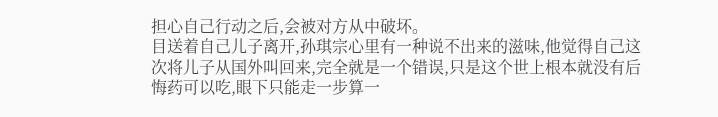担心自己行动之后,会被对方从中破坏。
目送着自己儿子离开,孙琪宗心里有一种说不出来的滋味,他觉得自己这次将儿子从国外叫回来,完全就是一个错误,只是这个世上根本就没有后悔药可以吃,眼下只能走一步算一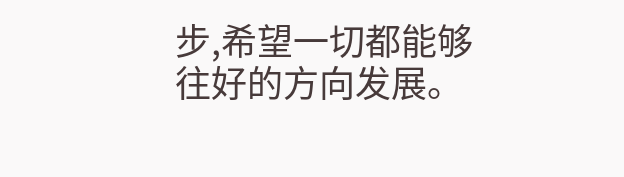步,希望一切都能够往好的方向发展。